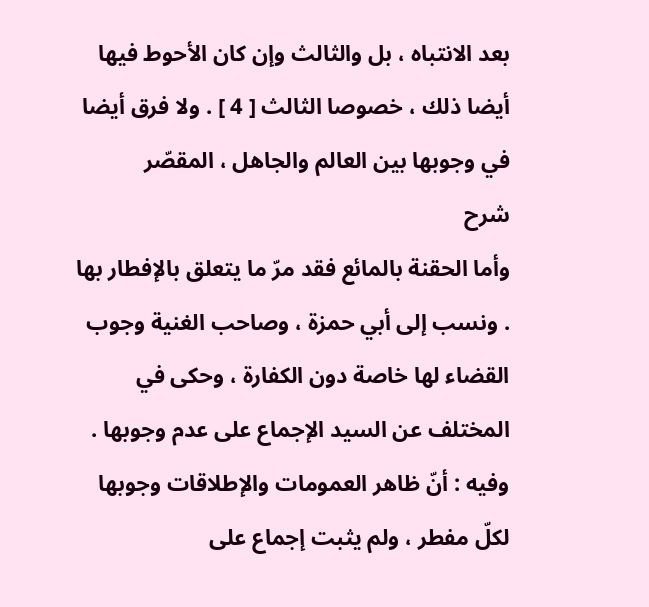بعد الانتباه ، بل والثالث وإن كان الأحوط فيها أيضا ذلك ، خصوصا الثالث [ 4 ] . ولا فرق أيضا في وجوبها بين العالم والجاهل ، المقصّر
شرح
وأما الحقنة بالمائع فقد مرّ ما يتعلق بالإفطار بها . ونسب إلى أبي حمزة ، وصاحب الغنية وجوب القضاء لها خاصة دون الكفارة ، وحكى في المختلف عن السيد الإجماع على عدم وجوبها .
وفيه : أنّ ظاهر العمومات والإطلاقات وجوبها لكلّ مفطر ، ولم يثبت إجماع على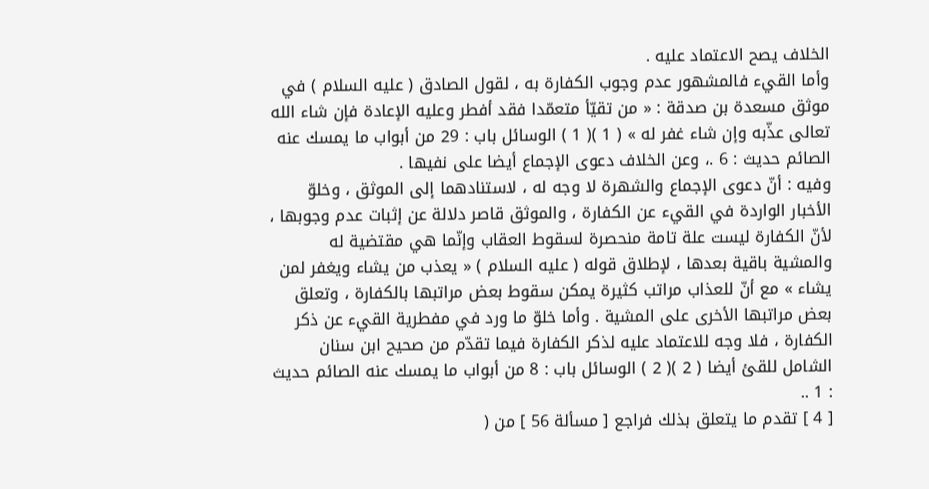الخلاف يصح الاعتماد عليه .
وأما القيء فالمشهور عدم وجوب الكفارة به ، لقول الصادق ( عليه السلام ) في موثق مسعدة بن صدقة : « من تقيّأ متعمّدا فقد أفطر وعليه الإعادة فإن شاء الله تعالى عذّبه وإن شاء غفر له » ( 1 )( 1 ) الوسائل باب : 29 من أبواب ما يمسك عنه الصائم حديث : 6 .، وعن الخلاف دعوى الإجماع أيضا على نفيها .
وفيه : أنّ دعوى الإجماع والشهرة لا وجه له ، لاستنادهما إلى الموثق ، وخلوّ الأخبار الواردة في القيء عن الكفارة ، والموثق قاصر دلالة عن إثبات عدم وجوبها ، لأنّ الكفارة ليست علة تامة منحصرة لسقوط العقاب وإنّما هي مقتضية له والمشية باقية بعدها ، لإطلاق قوله ( عليه السلام ) « يعذب من يشاء ويغفر لمن يشاء » مع أنّ للعذاب مراتب كثيرة يمكن سقوط بعض مراتبها بالكفارة ، وتعلق بعض مراتبها الأخرى على المشية . وأما خلوّ ما ورد في مفطرية القيء عن ذكر الكفارة ، فلا وجه للاعتماد عليه لذكر الكفارة فيما تقدّم من صحيح ابن سنان الشامل للقئ أيضا ( 2 )( 2 ) الوسائل باب : 8 من أبواب ما يمسك عنه الصائم حديث : 1 ..
[ 4 ] تقدم ما يتعلق بذلك فراجع [ مسألة 56 ] من (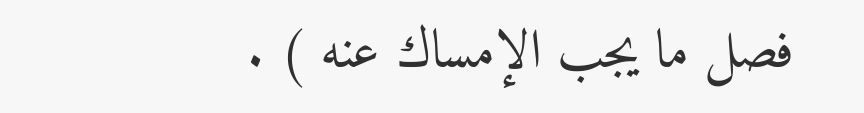فصل ما يجب الإمساك عنه ) .